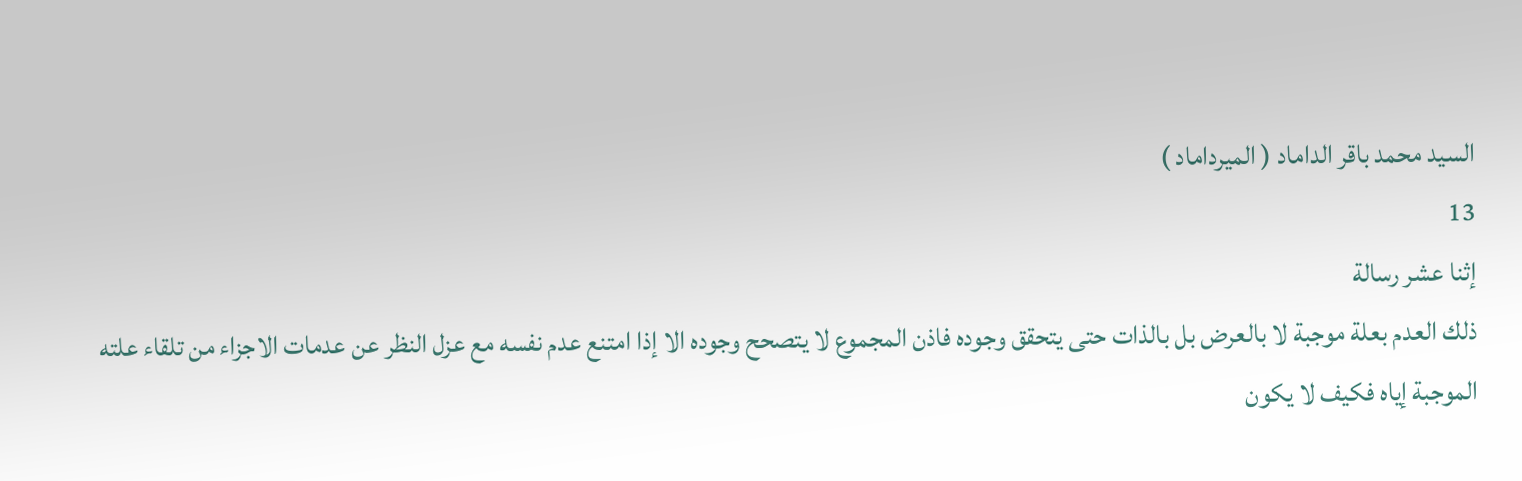السيد محمد باقر الداماد ( الميرداماد )
13
إثنا عشر رسالة
ذلك العدم بعلة موجبة لا بالعرض بل بالذات حتى يتحقق وجوده فاذن المجموع لا يتصحح وجوده الا إذا امتنع عدم نفسه مع عزل النظر عن عدمات الاجزاء من تلقاء علته الموجبة إياه فكيف لا يكون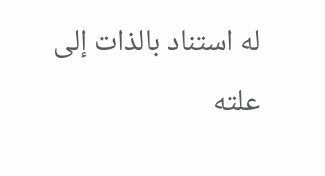له استناد بالذات إلى علته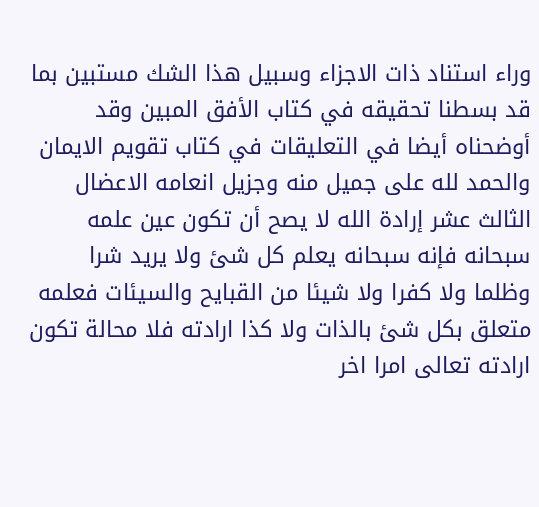وراء استناد ذات الاجزاء وسبيل هذا الشك مستبين بما قد بسطنا تحقيقه في كتاب الأفق المبين وقد أوضحناه أيضا في التعليقات في كتاب تقويم الايمان والحمد لله على جميل منه وجزيل انعامه الاعضال الثالث عشر إرادة الله لا يصح أن تكون عين علمه سبحانه فإنه سبحانه يعلم كل شئ ولا يريد شرا وظلما ولا كفرا ولا شيئا من القبايح والسيئات فعلمه متعلق بكل شئ بالذات ولا كذا ارادته فلا محالة تكون ارادته تعالى امرا اخر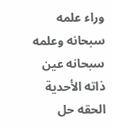وراء علمه سبحانه وعلمه سبحانه عين ذاته الأحدية الحقه حل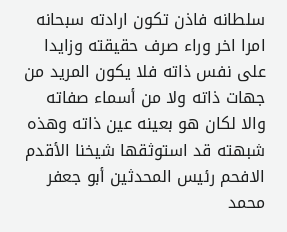سلطانه فاذن تكون ارادته سبحانه امرا اخر وراء صرف حقيقته وزايدا على نفس ذاته فلا يكون المريد من جهات ذاته ولا من أسماء صفاته والا لكان هو بعينه عين ذاته وهذه شبهته قد استوثقها شيخنا الأقدم الافحم رئيس المحدثين أبو جعفر محمد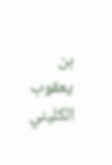بن يعقوب الكليني